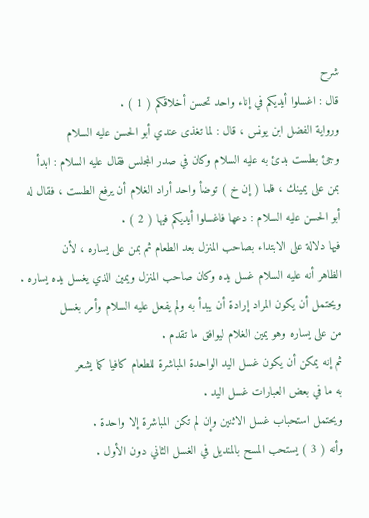شرح
قال : اغسلوا أيديكم في إناء واحد تحسن أخلاقكم ( 1 ) .
ورواية الفضل ابن يونس ، قال : لما تغذى عندي أبو الحسن عليه السلام
وجئ بطست بدئ به عليه السلام وكان في صدر المجلس فقال عليه السلام : ابدأ
بمن على يمينك ، فلما ( إن خ ) توضأ واحد أراد الغلام أن يرفع الطست ، فقال له
أبو الحسن عليه السلام : دعها فاغسلوا أيديكم فيها ( 2 ) .
فيها دلالة على الابتداء بصاحب المنزل بعد الطعام ثم بمن على يساره ، لأن
الظاهر أنه عليه السلام غسل يده وكان صاحب المنزل ويمين الذي يغسل يده يساره .
ويحتمل أن يكون المراد إرادة أن يبدأ به ولم يفعل عليه السلام وأمر بغسل
من على يساره وهو يمين الغلام ليوافق ما تقدم .
ثم إنه يمكن أن يكون غسل اليد الواحدة المباشرة للطعام كافيا كما يشعر
به ما في بعض العبارات غسل اليد .
ويحتمل استحباب غسل الاثنين وإن لم تكن المباشرة إلا واحدة .
وأنه ( 3 ) يستحب المسح بالمنديل في الغسل الثاني دون الأول .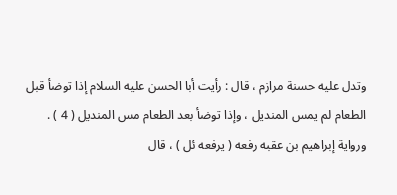وتدل عليه حسنة مرازم ، قال : رأيت أبا الحسن عليه السلام إذا توضأ قبل
الطعام لم يمس المنديل ، وإذا توضأ بعد الطعام مس المنديل ( 4 ) .
ورواية إبراهيم بن عقبه رفعه ( يرفعه ئل ) ، قال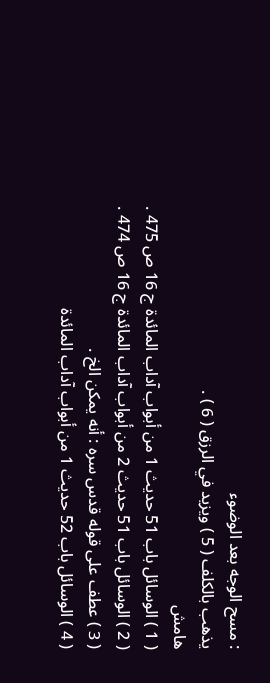: مسح الوجه بعد الوضوء
يذهب بالكلف ( 5 ) ويزيد في الرزق ( 6 ) .
هامش
( 1 ) الوسائل باب 51 حديث 1 من أبواب آداب المائدة ج 16 ص 475 .
( 2 ) الوسائل باب 51 حديث 2 من أبواب آداب المائدة ج 16 ص 474 .
( 3 ) عطف على قوله قدس سره : أنه يمكن الخ .
( 4 ) الوسائل باب 52 حديث 1 من أبواب آداب المائدة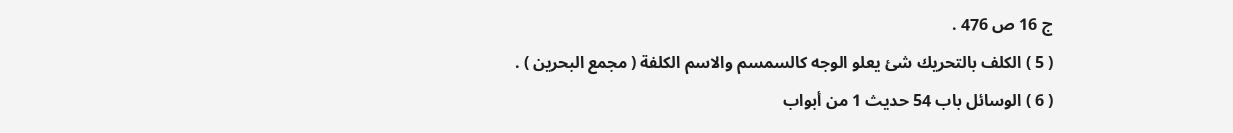ج 16 ص 476 .
( 5 ) الكلف بالتحريك شئ يعلو الوجه كالسمسم والاسم الكلفة ( مجمع البحرين ) .
( 6 ) الوسائل باب 54 حديث 1 من أبواب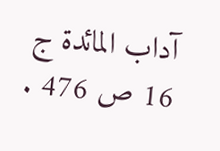آداب المائدة ج 16 ص 476 .